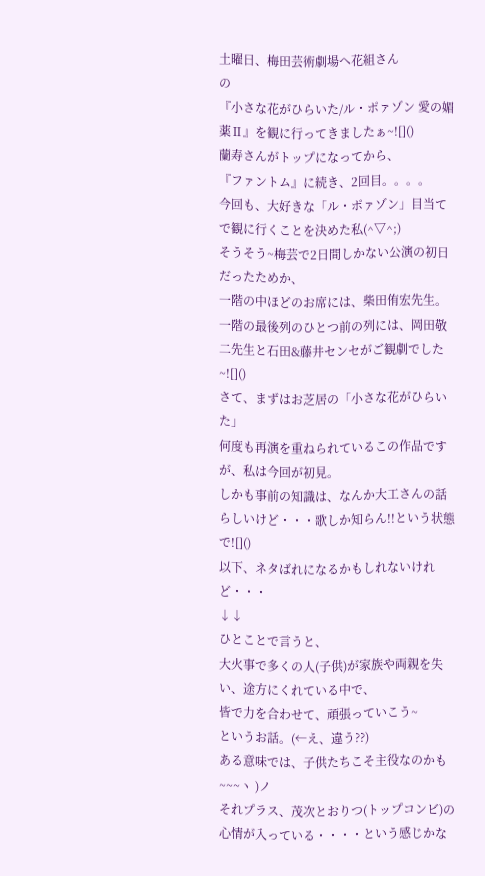土曜日、梅田芸術劇場へ花組さん
の
『小さな花がひらいた/ル・ポァゾン 愛の媚薬Ⅱ』を観に行ってきましたぁ~![]()
蘭寿さんがトップになってから、
『ファントム』に続き、2回目。。。。
今回も、大好きな「ル・ポァゾン」目当てで観に行くことを決めた私(^▽^;)
そうそう~梅芸で2日間しかない公演の初日だったためか、
一階の中ほどのお席には、柴田侑宏先生。
一階の最後列のひとつ前の列には、岡田敬二先生と石田&藤井センセがご観劇でした~![]()
さて、まずはお芝居の「小さな花がひらいた」
何度も再演を重ねられているこの作品ですが、私は今回が初見。
しかも事前の知識は、なんか大工さんの話らしいけど・・・歌しか知らん!!という状態で![]()
以下、ネタばれになるかもしれないけれど・・・
↓↓
ひとことで言うと、
大火事で多くの人(子供)が家族や両親を失い、途方にくれている中で、
皆で力を合わせて、頑張っていこう~
というお話。(←え、違う??)
ある意味では、子供たちこそ主役なのかも~~~ヽ )ノ
それプラス、茂次とおりつ(トップコンビ)の心情が入っている・・・・という感じかな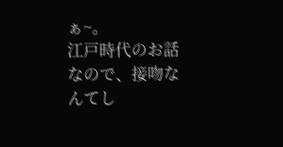ぁ~。
江戸時代のお話なので、接吻なんてし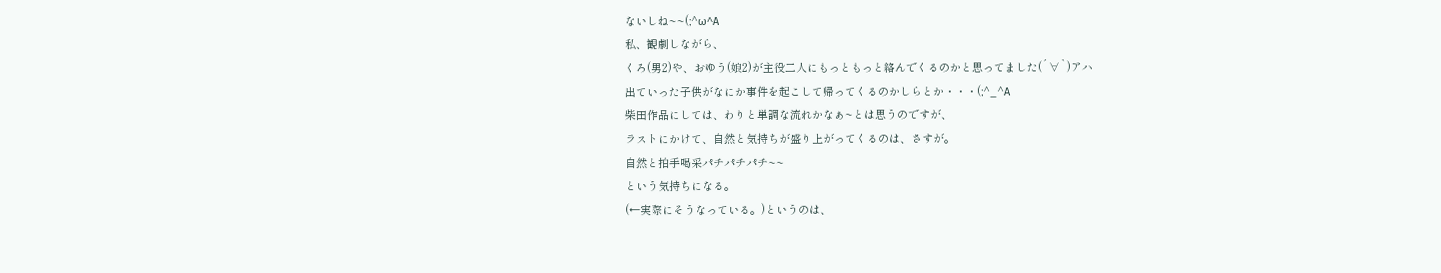ないしね~~(;^ω^A
私、観劇しながら、
くろ(男2)や、おゆう(娘2)が主役二人にもっともっと絡んでくるのかと思ってました(´∀`)アハ
出ていった子供がなにか事件を起こして帰ってくるのかしらとか・・・(;^_^A
柴田作品にしては、わりと単調な流れかなぁ~とは思うのですが、
ラストにかけて、自然と気持ちが盛り上がってくるのは、さすが。
自然と拍手喝采パチパチパチ~~
という気持ちになる。
(←実際にそうなっている。)というのは、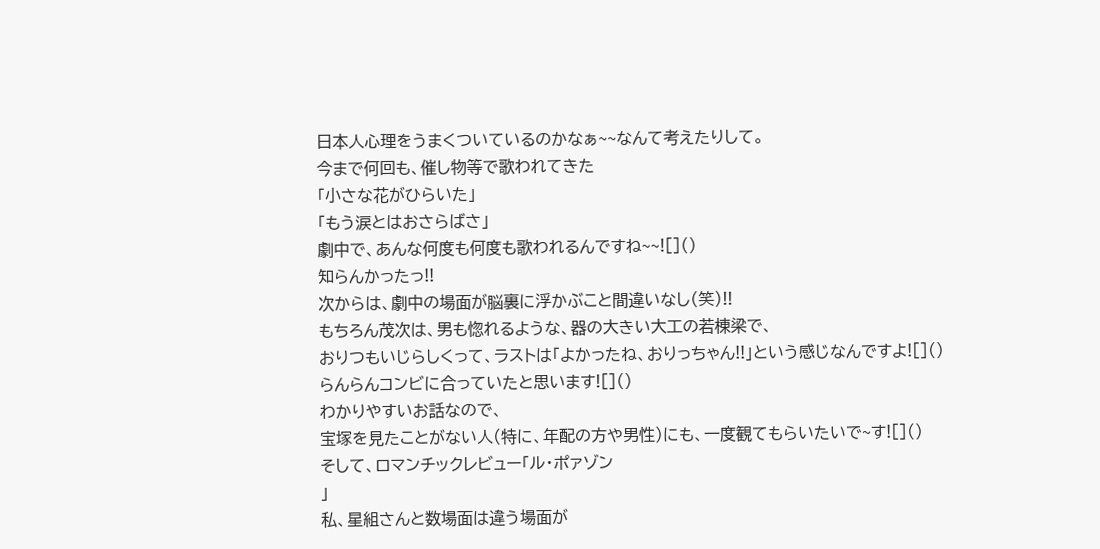日本人心理をうまくついているのかなぁ~~なんて考えたりして。
今まで何回も、催し物等で歌われてきた
「小さな花がひらいた」
「もう涙とはおさらばさ」
劇中で、あんな何度も何度も歌われるんですね~~![]()
知らんかったっ!!
次からは、劇中の場面が脳裏に浮かぶこと間違いなし(笑)!!
もちろん茂次は、男も惚れるような、器の大きい大工の若棟梁で、
おりつもいじらしくって、ラストは「よかったね、おりっちゃん!!」という感じなんですよ![]()
らんらんコンビに合っていたと思います![]()
わかりやすいお話なので、
宝塚を見たことがない人(特に、年配の方や男性)にも、一度観てもらいたいで~す![]()
そして、ロマンチックレビュー「ル・ポァゾン
」
私、星組さんと数場面は違う場面が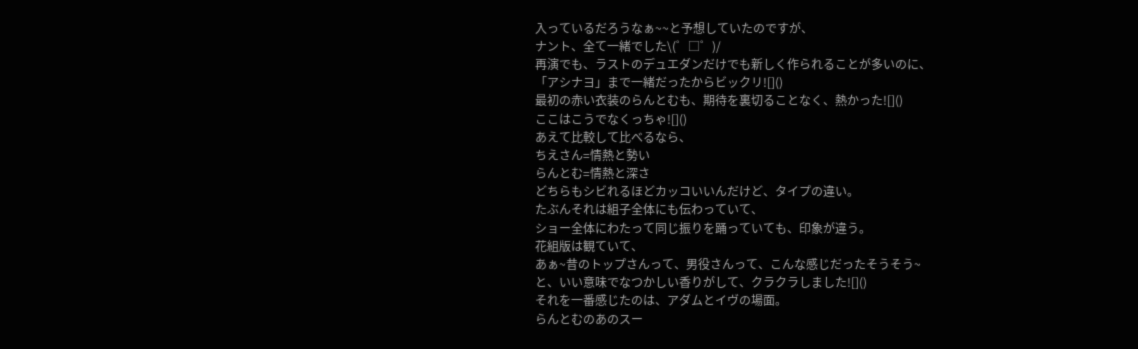入っているだろうなぁ~~と予想していたのですが、
ナント、全て一緒でした\(゜□゜)/
再演でも、ラストのデュエダンだけでも新しく作られることが多いのに、
「アシナヨ」まで一緒だったからビックリ![]()
最初の赤い衣装のらんとむも、期待を裏切ることなく、熱かった![]()
ここはこうでなくっちゃ![]()
あえて比較して比べるなら、
ちえさん=情熱と勢い
らんとむ=情熱と深さ
どちらもシビれるほどカッコいいんだけど、タイプの違い。
たぶんそれは組子全体にも伝わっていて、
ショー全体にわたって同じ振りを踊っていても、印象が違う。
花組版は観ていて、
あぁ~昔のトップさんって、男役さんって、こんな感じだったそうそう~
と、いい意味でなつかしい香りがして、クラクラしました![]()
それを一番感じたのは、アダムとイヴの場面。
らんとむのあのスー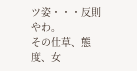ツ姿・・・反則やわ。
その仕草、態度、女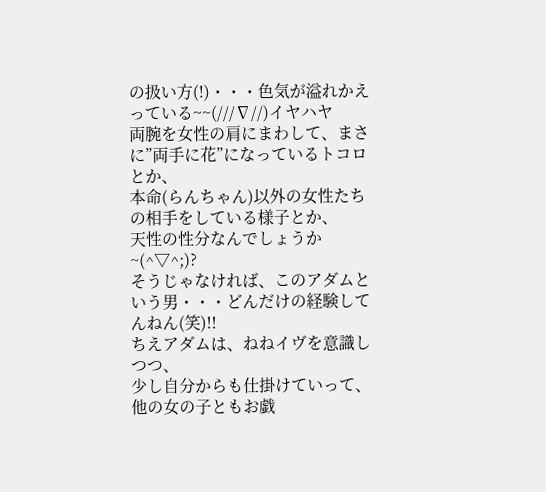の扱い方(!)・・・色気が溢れかえっている~~(///∇//)イヤハヤ
両腕を女性の肩にまわして、まさに”両手に花”になっているトコロとか、
本命(らんちゃん)以外の女性たちの相手をしている様子とか、
天性の性分なんでしょうか~(^▽^;)?
そうじゃなければ、このアダムという男・・・どんだけの経験してんねん(笑)!!
ちえアダムは、ねねイヴを意識しつつ、
少し自分からも仕掛けていって、他の女の子ともお戯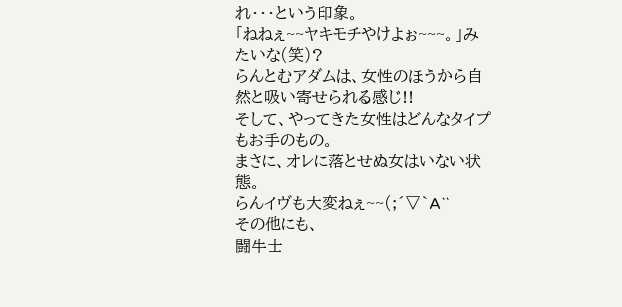れ・・・という印象。
「ねねぇ~~ヤキモチやけよぉ~~~。」みたいな(笑)?
らんとむアダムは、女性のほうから自然と吸い寄せられる感じ!!
そして、やってきた女性はどんなタイプもお手のもの。
まさに、オレに落とせぬ女はいない状態。
らんイヴも大変ねぇ~~(;´▽`A``
その他にも、
闘牛士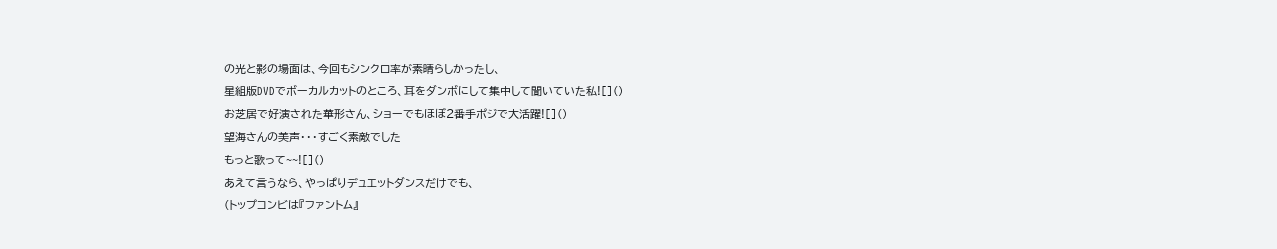の光と影の場面は、今回もシンクロ率が素晴らしかったし、
星組版DVDでボーカルカットのところ、耳をダンボにして集中して聞いていた私![]()
お芝居で好演された華形さん、ショーでもほぼ2番手ポジで大活躍![]()
望海さんの美声・・・すごく素敵でした
もっと歌って~~![]()
あえて言うなら、やっぱりデュエットダンスだけでも、
(トップコンビは『ファントム』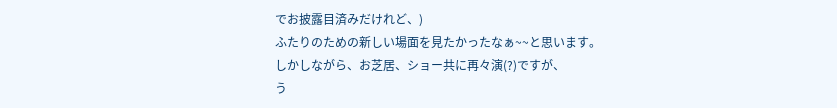でお披露目済みだけれど、)
ふたりのための新しい場面を見たかったなぁ~~と思います。
しかしながら、お芝居、ショー共に再々演(?)ですが、
う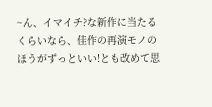~ん、イマイチ?な新作に当たるくらいなら、佳作の再演モノのほうがずっといい!とも改めて思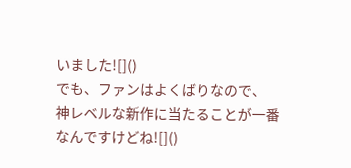いました![]()
でも、ファンはよくばりなので、
神レベルな新作に当たることが一番なんですけどね![]()